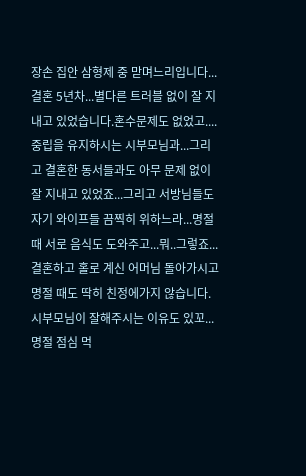장손 집안 삼형제 중 맏며느리입니다...결혼 5년차...별다른 트러블 없이 잘 지내고 있었습니다.혼수문제도 없었고....중립을 유지하시는 시부모님과...그리고 결혼한 동서들과도 아무 문제 없이 잘 지내고 있었죠...그리고 서방님들도 자기 와이프들 끔찍히 위하느라...명절 때 서로 음식도 도와주고...뭐..그렇죠...결혼하고 홀로 계신 어머님 돌아가시고 명절 때도 딱히 친정에가지 않습니다. 시부모님이 잘해주시는 이유도 있꼬...명절 점심 먹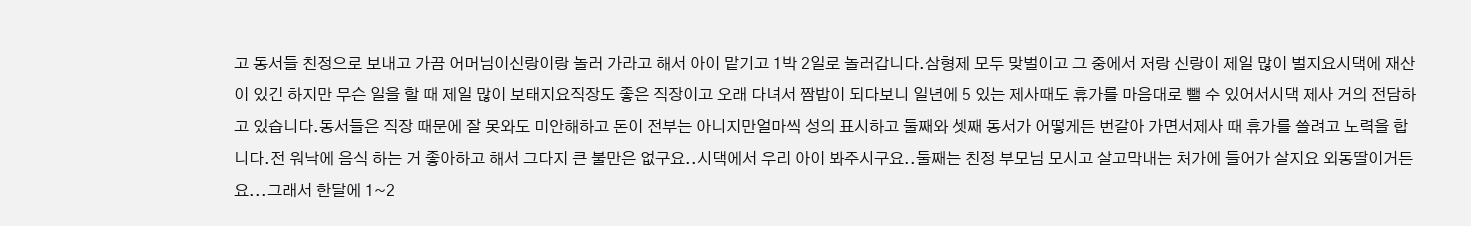고 동서들 친정으로 보내고 가끔 어머님이신랑이랑 놀러 가라고 해서 아이 맡기고 1박 2일로 놀러갑니다.삼형제 모두 맞벌이고 그 중에서 저랑 신랑이 제일 많이 벌지요시댁에 재산이 있긴 하지만 무슨 일을 할 때 제일 많이 보태지요직장도 좋은 직장이고 오래 다녀서 짬밥이 되다보니 일년에 5 있는 제사때도 휴가를 마음대로 뺄 수 있어서시댁 제사 거의 전담하고 있습니다.동서들은 직장 때문에 잘 못와도 미안해하고 돈이 전부는 아니지만얼마씩 성의 표시하고 둘째와 셋째 동서가 어떻게든 번갈아 가면서제사 때 휴가를 쓸려고 노력을 합니다.전 워낙에 음식 하는 거 좋아하고 해서 그다지 큰 불만은 없구요..시댁에서 우리 아이 봐주시구요..둘째는 친정 부모님 모시고 살고막내는 처가에 들어가 살지요 외동딸이거든요...그래서 한달에 1~2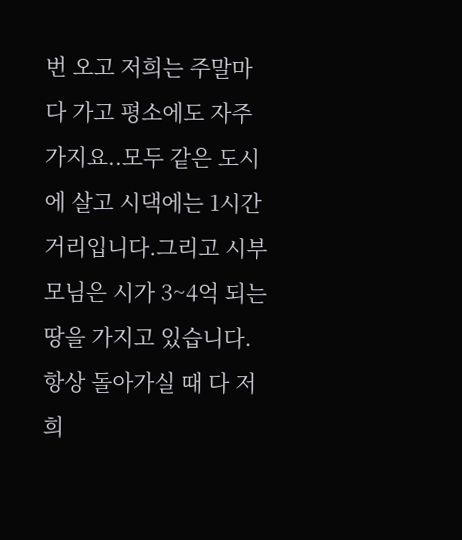번 오고 저희는 주말마다 가고 평소에도 자주 가지요..모두 같은 도시에 살고 시댁에는 1시간 거리입니다.그리고 시부모님은 시가 3~4억 되는 땅을 가지고 있습니다.항상 돌아가실 때 다 저희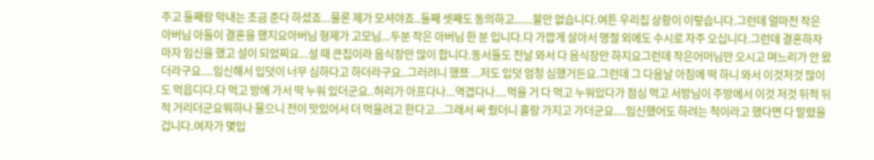주고 둘째랑 막내는 조금 준다 하셨죠...물론 제가 모셔야죠..둘째 셋째도 동의하고......불만 없습니다.여튼 우리집 상황이 이렇습니다.그런데 얼마전 작은 아버님 아들이 결혼을 했지요아버님 형제가 고모님...두분 작은 아버님 한 분 입니다.다 가깝게 살아서 명절 외에도 수시로 자주 오십니다.그런데 결혼하자마자 임신을 했고 설이 되었찌요...설 때 큰집이라 음식장만 많이 합니다.동서들도 전날 와서 다 음식장만 하지요그런데 작은어머님만 오시고 며느리가 안 왔더라구요....임신해서 입덧이 너무 심하다고 하더라구요..그러려니 했쬬 ...저도 입덧 엄청 심했거든요.그런데 그 다음날 아침에 떡 하니 와서 이것저것 많이도 먹읍디다.다 먹고 방에 가서 딱 누워 있더군요..허리가 아프다나...역겹다나....먹을 거 다 먹고 누워있다가 점심 먹고 서방님이 주방에서 이것 저것 뒤적 뒤적 거리더군요뭐하나 물으니 전이 맛있어서 더 먹을려고 한다고...그래서 싸 줬더니 홀랑 가지고 가더군요....임신했어도 하려는 척이라고 했다면 다 말렸을 겁니다.여자가 몇입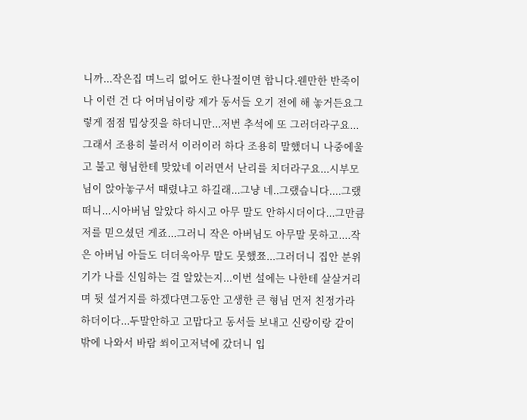니까...작은집 며느리 없어도 한나절이면 합니다.웬만한 반죽이나 이런 건 다 어머님이랑 제가 동서들 오기 전에 해 놓거든요그렇게 점점 밉상짓을 하더니만...저번 추석에 또 그러더라구요...그래서 조용히 불러서 이러이러 하다 조용히 말했더니 나중에울고 불고 형님한테 맞았네 이러면서 난리를 치더라구요...시부모님이 앉아놓구서 때렸냐고 하길래...그냥 네..그랬습니다....그랬떠니...시아버님 알았다 하시고 아무 말도 안하시더이다...그만큼 저를 믿으셨던 게죠...그러니 작은 아버님도 아무말 못하고....작은 아버님 아들도 더더욱아무 말도 못했쬬...그러더니 집안 분위기가 나를 신임하는 걸 알았는지...이번 설에는 나한테 살살거리며 뒷 설거지를 하겠다면그동안 고생한 큰 형님 먼저 친정가라 하더이다...두말안하고 고맙다고 동서들 보내고 신랑이랑 같이 밖에 나와서 바람 쐬이고저녁에 갔더니 입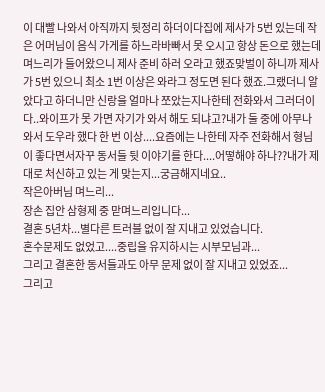이 대빨 나와서 아직까지 뒷정리 하더이다집에 제사가 5번 있는데 작은 어머님이 음식 가게를 하느라바빠서 못 오시고 항상 돈으로 했는데며느리가 들어왔으니 제사 준비 하러 오라고 했죠맞벌이 하니까 제사가 5번 있으니 최소 1번 이상은 와라그 정도면 된다 했죠.그랬더니 알았다고 하더니만 신랑을 얼마나 쪼았는지나한테 전화와서 그러더이다..와이프가 못 가면 자기가 와서 해도 되냐고?내가 둘 중에 아무나 와서 도우라 했다 한 번 이상....요즘에는 나한테 자주 전화해서 형님이 좋다면서자꾸 동서들 뒷 이야기를 한다....어떻해야 하나??내가 제대로 처신하고 있는 게 맞는지...궁금해지네요..
작은아버님 며느리...
장손 집안 삼형제 중 맏며느리입니다...
결혼 5년차...별다른 트러블 없이 잘 지내고 있었습니다.
혼수문제도 없었고....중립을 유지하시는 시부모님과...
그리고 결혼한 동서들과도 아무 문제 없이 잘 지내고 있었죠...
그리고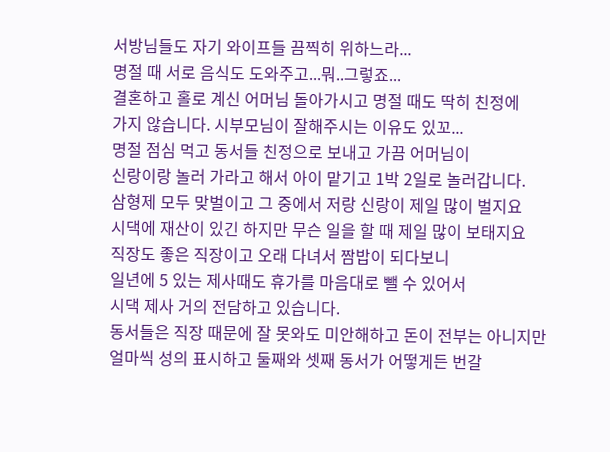서방님들도 자기 와이프들 끔찍히 위하느라...
명절 때 서로 음식도 도와주고...뭐..그렇죠...
결혼하고 홀로 계신 어머님 돌아가시고 명절 때도 딱히 친정에
가지 않습니다. 시부모님이 잘해주시는 이유도 있꼬...
명절 점심 먹고 동서들 친정으로 보내고 가끔 어머님이
신랑이랑 놀러 가라고 해서 아이 맡기고 1박 2일로 놀러갑니다.
삼형제 모두 맞벌이고 그 중에서 저랑 신랑이 제일 많이 벌지요
시댁에 재산이 있긴 하지만 무슨 일을 할 때 제일 많이 보태지요
직장도 좋은 직장이고 오래 다녀서 짬밥이 되다보니
일년에 5 있는 제사때도 휴가를 마음대로 뺄 수 있어서
시댁 제사 거의 전담하고 있습니다.
동서들은 직장 때문에 잘 못와도 미안해하고 돈이 전부는 아니지만
얼마씩 성의 표시하고 둘째와 셋째 동서가 어떻게든 번갈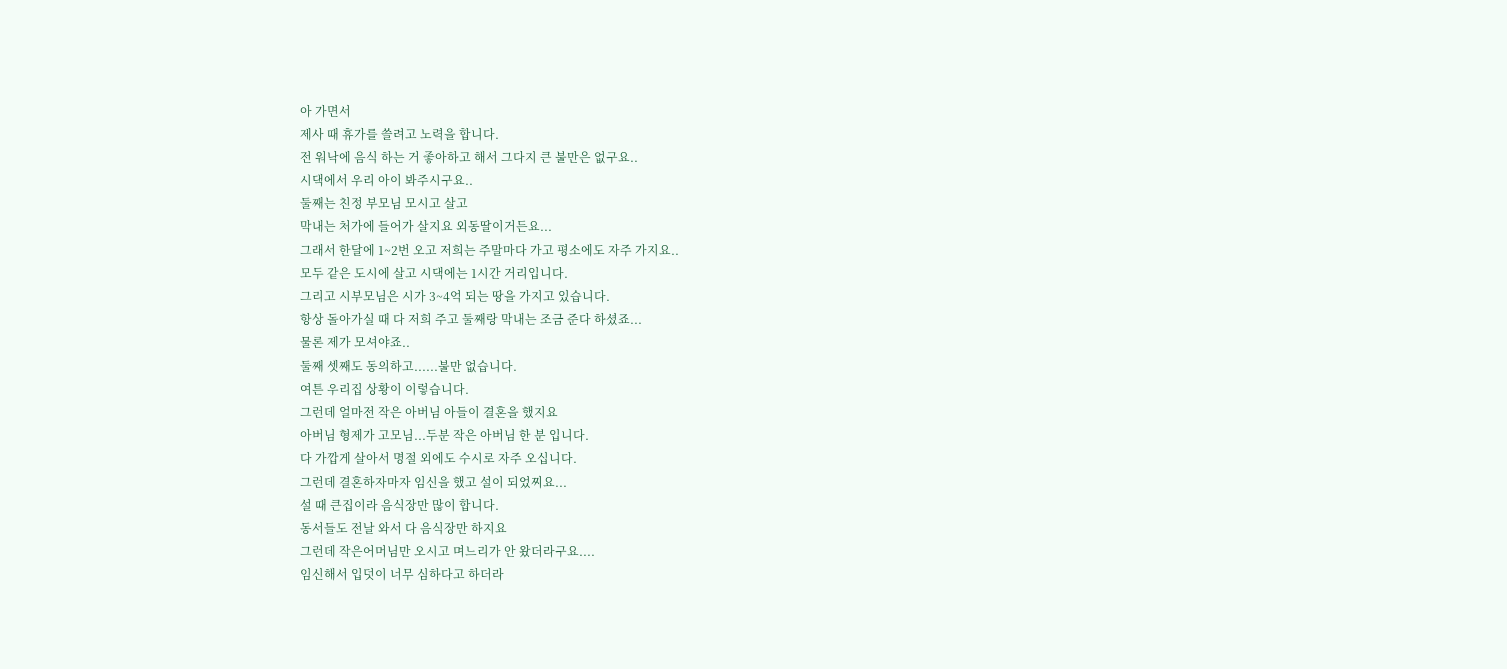아 가면서
제사 때 휴가를 쓸려고 노력을 합니다.
전 워낙에 음식 하는 거 좋아하고 해서 그다지 큰 불만은 없구요..
시댁에서 우리 아이 봐주시구요..
둘째는 친정 부모님 모시고 살고
막내는 처가에 들어가 살지요 외동딸이거든요...
그래서 한달에 1~2번 오고 저희는 주말마다 가고 평소에도 자주 가지요..
모두 같은 도시에 살고 시댁에는 1시간 거리입니다.
그리고 시부모님은 시가 3~4억 되는 땅을 가지고 있습니다.
항상 돌아가실 때 다 저희 주고 둘째랑 막내는 조금 준다 하셨죠...
물론 제가 모셔야죠..
둘째 셋째도 동의하고......불만 없습니다.
여튼 우리집 상황이 이렇습니다.
그런데 얼마전 작은 아버님 아들이 결혼을 했지요
아버님 형제가 고모님...두분 작은 아버님 한 분 입니다.
다 가깝게 살아서 명절 외에도 수시로 자주 오십니다.
그런데 결혼하자마자 임신을 했고 설이 되었찌요...
설 때 큰집이라 음식장만 많이 합니다.
동서들도 전날 와서 다 음식장만 하지요
그런데 작은어머님만 오시고 며느리가 안 왔더라구요....
임신해서 입덧이 너무 심하다고 하더라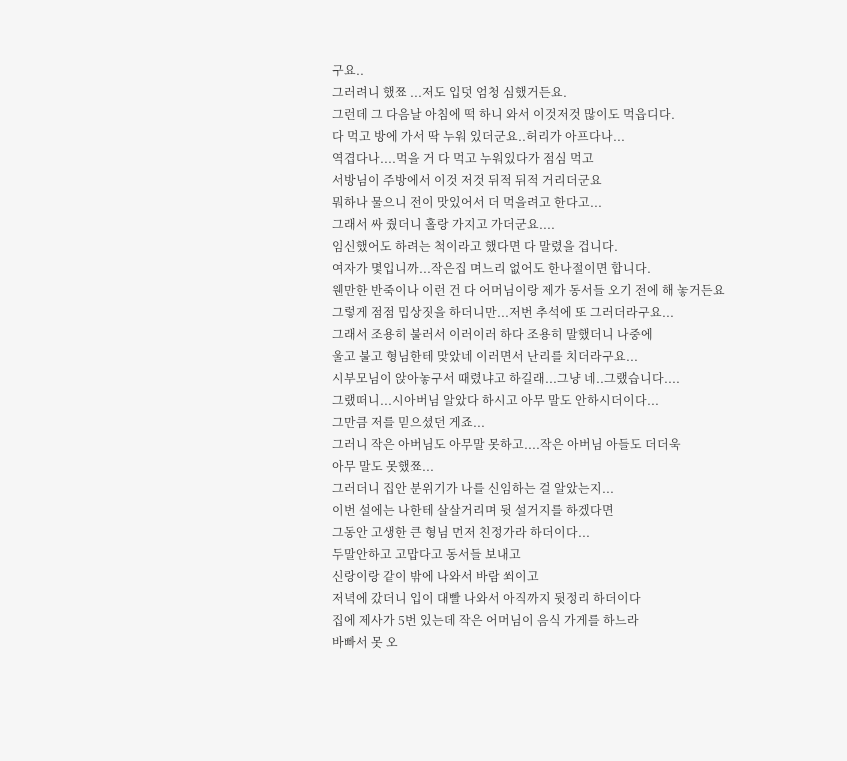구요..
그러려니 했쬬 ...저도 입덧 엄청 심했거든요.
그런데 그 다음날 아침에 떡 하니 와서 이것저것 많이도 먹읍디다.
다 먹고 방에 가서 딱 누워 있더군요..허리가 아프다나...
역겹다나....먹을 거 다 먹고 누워있다가 점심 먹고
서방님이 주방에서 이것 저것 뒤적 뒤적 거리더군요
뭐하나 물으니 전이 맛있어서 더 먹을려고 한다고...
그래서 싸 줬더니 홀랑 가지고 가더군요....
임신했어도 하려는 척이라고 했다면 다 말렸을 겁니다.
여자가 몇입니까...작은집 며느리 없어도 한나절이면 합니다.
웬만한 반죽이나 이런 건 다 어머님이랑 제가 동서들 오기 전에 해 놓거든요
그렇게 점점 밉상짓을 하더니만...저번 추석에 또 그러더라구요...
그래서 조용히 불러서 이러이러 하다 조용히 말했더니 나중에
울고 불고 형님한테 맞았네 이러면서 난리를 치더라구요...
시부모님이 앉아놓구서 때렸냐고 하길래...그냥 네..그랬습니다....
그랬떠니...시아버님 알았다 하시고 아무 말도 안하시더이다...
그만큼 저를 믿으셨던 게죠...
그러니 작은 아버님도 아무말 못하고....작은 아버님 아들도 더더욱
아무 말도 못했쬬...
그러더니 집안 분위기가 나를 신임하는 걸 알았는지...
이번 설에는 나한테 살살거리며 뒷 설거지를 하겠다면
그동안 고생한 큰 형님 먼저 친정가라 하더이다...
두말안하고 고맙다고 동서들 보내고
신랑이랑 같이 밖에 나와서 바람 쐬이고
저녁에 갔더니 입이 대빨 나와서 아직까지 뒷정리 하더이다
집에 제사가 5번 있는데 작은 어머님이 음식 가게를 하느라
바빠서 못 오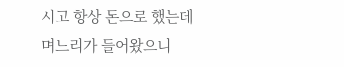시고 항상 돈으로 했는데
며느리가 들어왔으니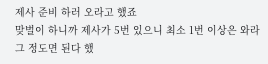제사 준비 하러 오라고 했죠
맞벌이 하니까 제사가 5번 있으니 최소 1번 이상은 와라
그 정도면 된다 했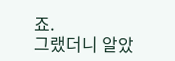죠.
그랬더니 알았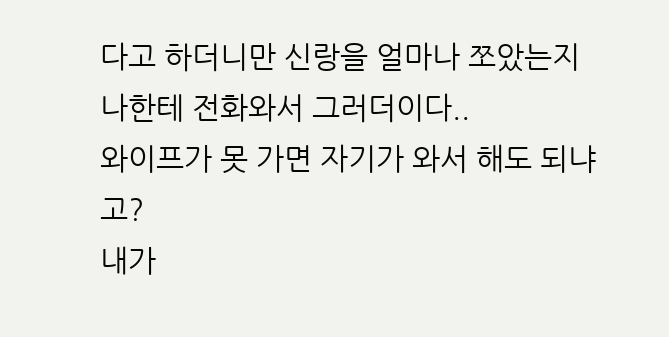다고 하더니만 신랑을 얼마나 쪼았는지
나한테 전화와서 그러더이다..
와이프가 못 가면 자기가 와서 해도 되냐고?
내가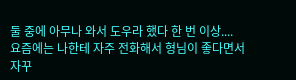둘 중에 아무나 와서 도우라 했다 한 번 이상....
요즘에는 나한테 자주 전화해서 형님이 좋다면서
자꾸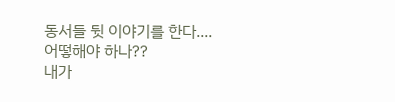동서들 뒷 이야기를 한다....
어떻해야 하나??
내가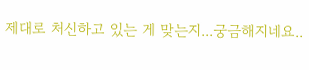제대로 처신하고 있는 게 맞는지...궁금해지네요..